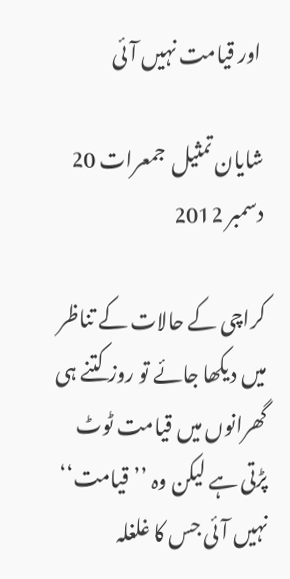اور قیامت نہیں آئی

شایان تمثیل  جمعرات 20 دسمبر 2012

کراچی کے حالات کے تناظر میں دیکھا جائے تو روز کتنے ہی گھرانوں میں قیامت ٹوٹ پڑتی ہے لیکن وہ ’’قیامت‘‘ نہیں آئی جس کا غلغلہ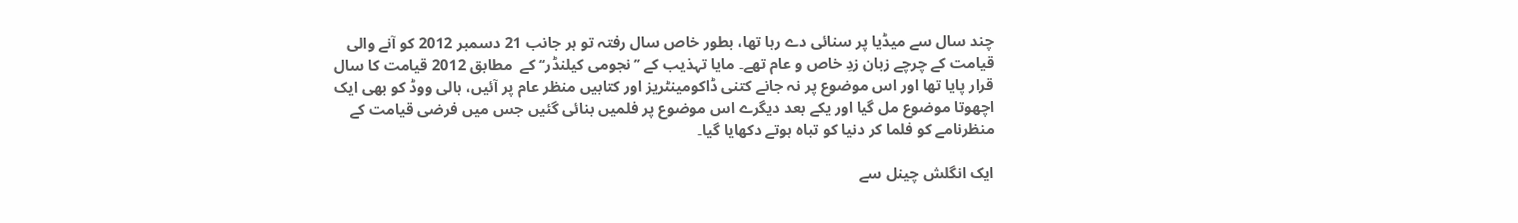چند سال سے میڈیا پر سنائی دے رہا تھا، بطور خاص سال رفتہ تو ہر جانب 21 دسمبر 2012 کو آنے والی قیامت کے چرچے زبان زدِ خاص و عام تھے۔ مایا تہذیب کے ’’نجومی کیلنڈر‘‘ کے  مطابق 2012 قیامت کا سال قرار پایا تھا اور اس موضوع پر نہ جانے کتنی ڈاکومینٹریز اور کتابیں منظر عام پر آئیں، ہالی ووڈ کو بھی ایک اچھوتا موضوع مل گیا اور یکے بعد دیگرے اس موضوع پر فلمیں بنائی گئیں جس میں فرضی قیامت کے منظرنامے کو فلما کر دنیا کو تباہ ہوتے دکھایا گیا۔

ایک انگلش چینل سے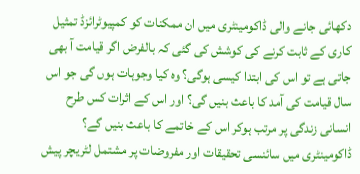دکھائی جانے والی ڈاکومینٹری میں ان ممکنات کو کمپیوٹرائزڈ تمثیل کاری کے ثابت کرنے کی کوشش کی گئی کہ بالفرض اگر قیامت آ بھی جاتی ہے تو اس کی ابتدا کیسی ہوگی؟ وہ کیا وجوہات ہوں گی جو اس سال قیامت کی آمد کا باعث بنیں گی؟ اور اس کے اثرات کس طرح انسانی زندگی پر مرتب ہوکر اس کے خاتمے کا باعث بنیں گے؟ ڈاکومینٹری میں سائنسی تحقیقات اور مفروضات پر مشتمل لٹریچر پیش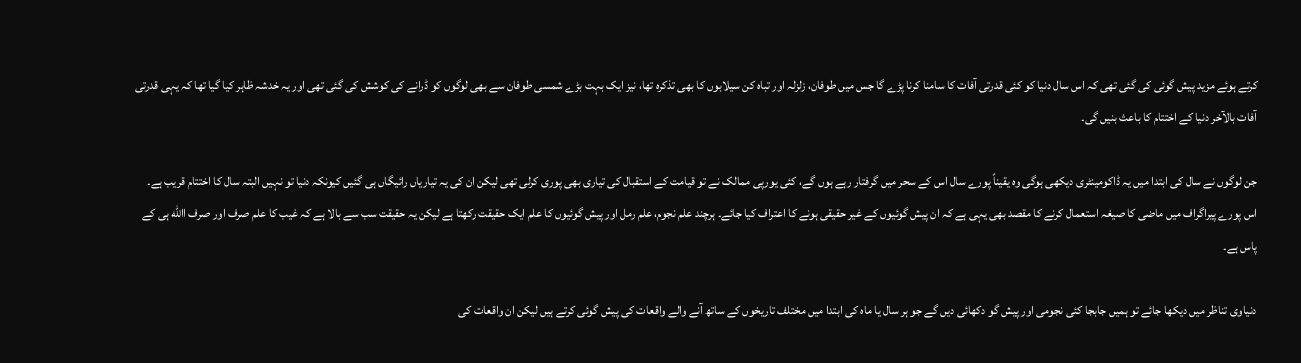کرتے ہوئے مزید پیش گوئی کی گئی تھی کہ اس سال دنیا کو کئی قدرتی آفات کا سامنا کرنا پڑے گا جس میں طوفان، زلزلہ اور تباہ کن سیلابوں کا بھی تذکرہ تھا، نیز ایک بہت بڑے شمسی طوفان سے بھی لوگوں کو ڈرانے کی کوشش کی گئی تھی اور یہ خدشہ ظاہر کیا گیا تھا کہ یہی قدرتی آفات بالآخر دنیا کے اختتام کا باعث بنیں گی۔

جن لوگوں نے سال کی ابتدا میں یہ ڈاکومینٹری دیکھی ہوگی وہ یقیناً پورے سال اس کے سحر میں گرفتار رہے ہوں گے، کئی یورپی ممالک نے تو قیامت کے استقبال کی تیاری بھی پوری کرلی تھی لیکن ان کی یہ تیاریاں رائیگاں ہی گئیں کیونکہ دنیا تو نہیں البتہ سال کا اختتام قریب ہے۔ اس پورے پیراگراف میں ماضی کا صیغہ استعمال کرنے کا مقصد بھی یہی ہے کہ ان پیش گوئیوں کے غیر حقیقی ہونے کا اعتراف کیا جائے۔ ہرچند علم نجوم، علم رمل اور پیش گوئیوں کا علم ایک حقیقت رکھتا ہے لیکن یہ حقیقت سب سے بالا ہے کہ غیب کا علم صرف اور صرف االله ہی کے پاس ہے۔

دنیاوی تناظر میں دیکھا جائے تو ہمیں جابجا کئی نجومی اور پیش گو دکھائی دیں گے جو ہر سال یا ماہ کی ابتدا میں مختلف تاریخوں کے ساتھ آنے والے واقعات کی پیش گوئی کرتے ہیں لیکن ان واقعات کی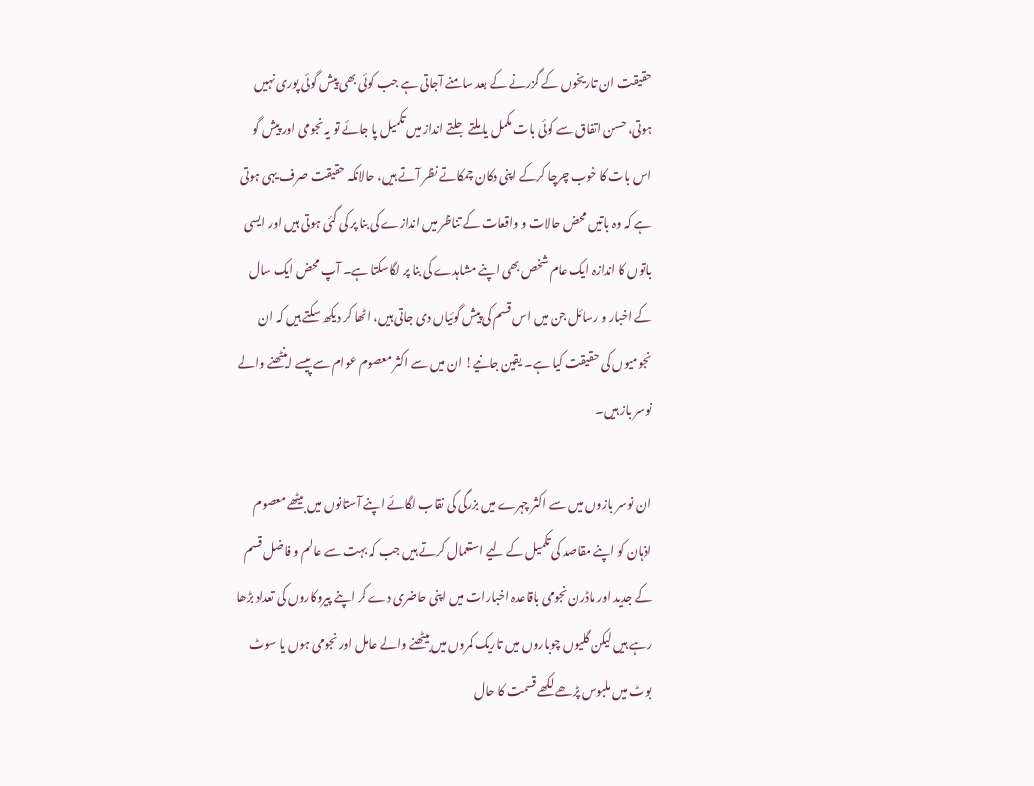حقیقت ان تاریخوں کے گزرنے کے بعد سامنے آجاتی ہے جب کوئی بھی پیش گوئی پوری نہیں ہوتی، حسن اتفاق سے کوئی بات مکمل یا ملتے جلتے انداز میں تکمیل پا جائے تو یہ نجومی اور پیش گو اس بات کا خوب چرچا کرکے اپنی دکان چمکاتے نظر آتے ہیں، حالانکہ حقیقت صرف یہی ہوتی ہے کہ وہ باتیں محض حالات و واقعات کے تناظر میں اندازے کی بنا پر کی گئی ہوتی ہیں اور ایسی باتوں کا اندازہ ایک عام شخص بھی اپنے مشاہدے کی بنا پر لگاسکتا ہے۔ آپ محض ایک سال کے اخبار و رسائل جن میں اس قسم کی پیش گوئیاں دی جاتی ہیں، اٹھا کر دیکھ سکتے ہیں کہ ان نجومیوں کی حقیقت کیا ہے۔ یقین جانیے! ان میں سے اکثر معصوم عوام سے پیسے اینٹھنے والے نوسر باز ہیں۔

ان نوسر بازوں میں سے اکثر چہرے میں بزرگی کی نقاب لگائے اپنے آستانوں میں بیٹھے معصوم اذہان کو اپنے مقاصد کی تکمیل کے لیے استعمال کرتے ہیں جب کہ بہت سے عالم و فاضل قسم کے جدید اور ماڈرن نجومی باقاعدہ اخبارات میں اپنی حاضری دے کر اپنے پیروکاروں کی تعداد بڑھا رہے ہیں لیکن گلیوں چوباروں میں تاریک کمروں میں بیٹھنے والے عامل اور نجومی ہوں یا سوٹ بوٹ میں ملبوس پڑھے لکھے قسمت کا حال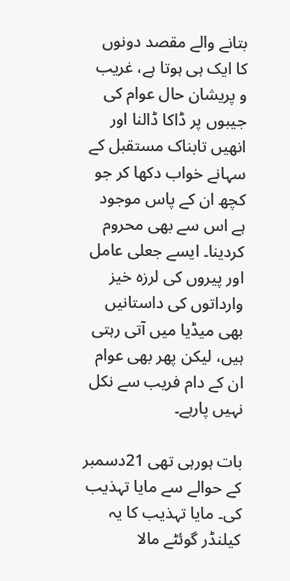بتانے والے مقصد دونوں کا ایک ہی ہوتا ہے، غریب و پریشان حال عوام کی جیبوں پر ڈاکا ڈالنا اور انھیں تابناک مستقبل کے سہانے خواب دکھا کر جو کچھ ان کے پاس موجود ہے اس سے بھی محروم کردینا۔ ایسے جعلی عامل اور پیروں کی لرزہ خیز وارداتوں کی داستانیں بھی میڈیا میں آتی رہتی ہیں، لیکن پھر بھی عوام ان کے دام فریب سے نکل نہیں پارہے۔

بات ہورہی تھی 21دسمبر کے حوالے سے مایا تہذیب کی۔ مایا تہذیب کا یہ کیلنڈر گوئٹے مالا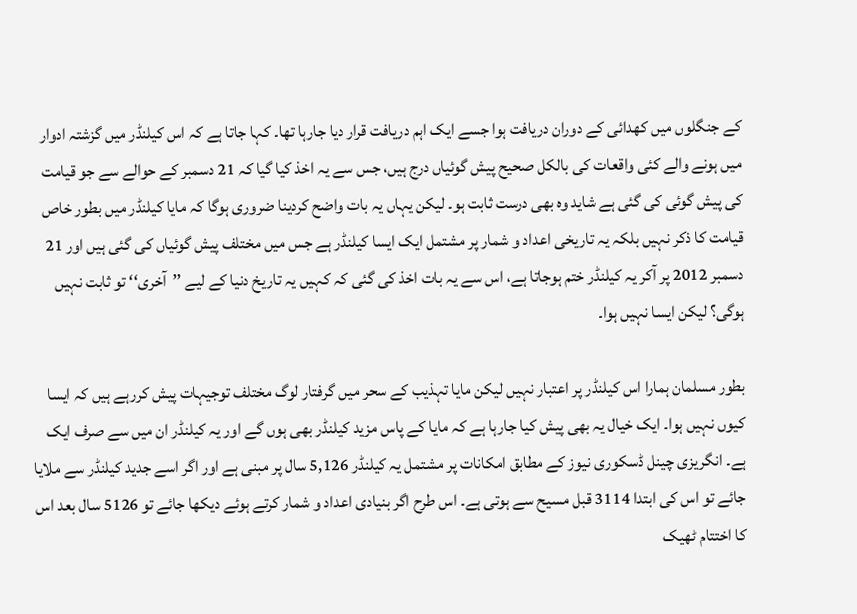کے جنگلوں میں کھدائی کے دوران دریافت ہوا جسے ایک اہم دریافت قرار دیا جارہا تھا۔ کہا جاتا ہے کہ اس کیلنڈر میں گزشتہ ادوار میں ہونے والے کئی واقعات کی بالکل صحیح پیش گوئیاں درج ہیں، جس سے یہ اخذ کیا گیا کہ 21 دسمبر کے حوالے سے جو قیامت کی پیش گوئی کی گئی ہے شاید وہ بھی درست ثابت ہو۔ لیکن یہاں یہ بات واضح کردینا ضروری ہوگا کہ مایا کیلنڈر میں بطور خاص قیامت کا ذکر نہیں بلکہ یہ تاریخی اعداد و شمار پر مشتمل ایک ایسا کیلنڈر ہے جس میں مختلف پیش گوئیاں کی گئی ہیں اور 21 دسمبر 2012 پر آکر یہ کیلنڈر ختم ہوجاتا ہے، اس سے یہ بات اخذ کی گئی کہ کہیں یہ تاریخ دنیا کے لیے ’’آخری‘‘ تو ثابت نہیں ہوگی؟ لیکن ایسا نہیں ہوا۔

بطور مسلمان ہمارا اس کیلنڈر پر اعتبار نہیں لیکن مایا تہذیب کے سحر میں گرفتار لوگ مختلف توجیہات پیش کررہے ہیں کہ ایسا کیوں نہیں ہوا۔ ایک خیال یہ بھی پیش کیا جارہا ہے کہ مایا کے پاس مزید کیلنڈر بھی ہوں گے اور یہ کیلنڈر ان میں سے صرف ایک ہے۔ انگریزی چینل ڈسکوری نیوز کے مطابق امکانات پر مشتمل یہ کیلنڈر 5,126 سال پر مبنی ہے اور اگر اسے جدید کیلنڈر سے ملایا جائے تو اس کی ابتدا 3114 قبل مسیح سے ہوتی ہے۔ اس طرح اگر بنیادی اعداد و شمار کرتے ہوئے دیکھا جائے تو 5126 سال بعد اس کا اختتام ٹھیک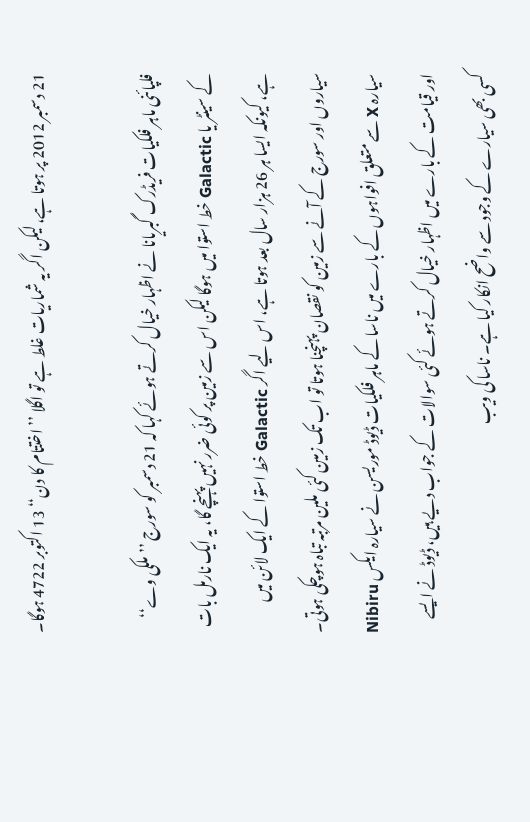21 دسمبر 2012 پر ہوتا ہے، لیکن اگر یہ شماریات غلط ہے تو اگلا ’’اختتام کا دن‘‘ 13 اکتوبر 4722 ہوگا۔

فلپائنی ماہر فلکیات فریڈرک گبریانا نے اظہار خیال کرتے ہوئے کہا کہ 21 دسمبر کو سورج ’’ملکی وے‘‘ کے سینٹر یا Galactic خط استوا میں ہوگا لیکن اس سے زمین پر کوئی ضرر نہیں پہنچے گا، یہ ایک نارمل بات ہے، کیونکہ ایسا ہر 26 ہزار سال بعد ہوتا ہے، اس لیے اگر Galactic خط استوا کے ایک لائن میں سیاروں اور سورج کے آنے سے زمین کو نقصان پہنچنا ہوتا تو اب تک زمین کئی ملین مرتبہ تباہ ہوچکی ہوتی۔ سیارہ X سے متعلق افواہوں کے بارے میں ناسا کے ماہر فلکیات ڈیوڈ موریسن نے سیارہ ایکس Nibiru اور قیامت کے بارے میں اظہار خیال کرتے ہوئے کئی سوالات کے جواب دیے ہیں، ڈیوڈ نے ایسے کسی بھی سیارے کے وجود سے واضح انکار کیا ہے۔ ناسا کی ویب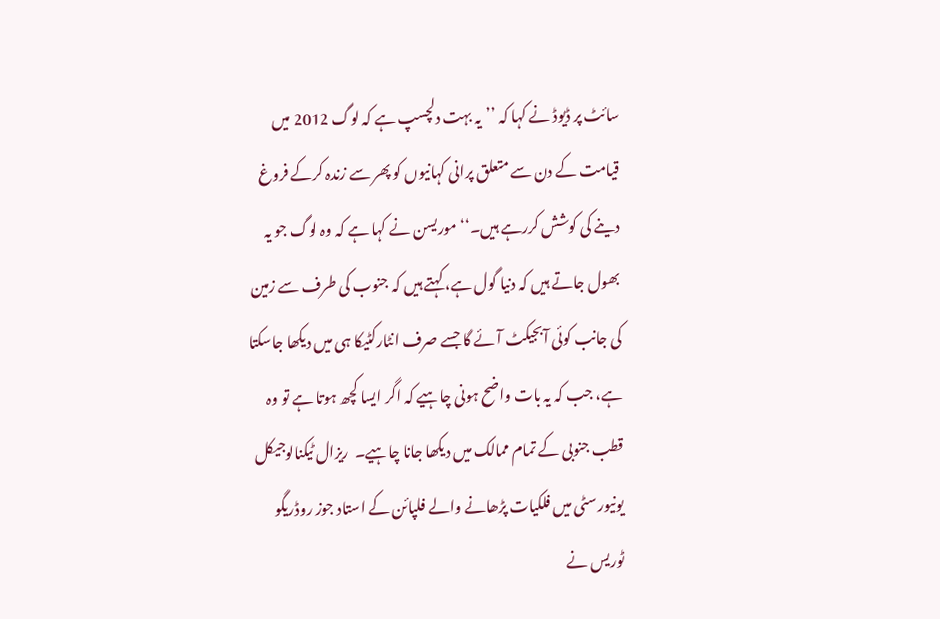سائٹ پر ڈیوڈ نے کہا کہ ’’یہ بہت دلچسپ ہے کہ لوگ 2012 میں قیامت کے دن سے متعلق پرانی کہانیوں کو پھر سے زندہ کرکے فروغ دینے کی کوشش کررہے ہیں۔‘‘ موریسن نے کہا ہے کہ وہ لوگ جو یہ بھول جاتے ہیں کہ دنیا گول ہے، کہتے ہیں کہ جنوب کی طرف سے زمین کی جانب کوئی آبجیکٹ آئے گا جسے صرف انٹارکٹیکا ہی میں دیکھا جاسکتا ہے، جب کہ یہ بات واضح ہونی چاہیے کہ اگر ایسا کچھ ہوتا ہے تو وہ قطب جنوبی کے تمام ممالک میں دیکھا جانا چاہیے۔  ریزال ٹیکنالوجیکل یونیورسٹی میں فلکیات پڑھانے والے فلپائن کے استاد جوز روڈریگو ٹوریس نے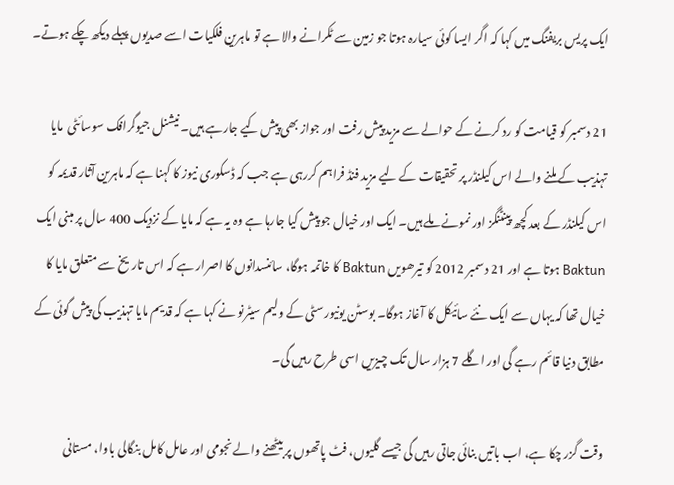ایک پریس بریفنگ میں کہا کہ اگر ایسا کوئی سیارہ ہوتا جو زمین سے ٹکرانے والا ہے تو ماہرین فلکیات اسے صدیوں پہلے دیکھ چکے ہوتے۔

21 دسمبر کو قیامت کو رد کرنے کے حوالے سے مزید پیش رفت اور جواز بھی پیش کیے جارہے ہیں۔ نیشنل جیوگرافک سوسائٹی  مایا تہذیب کے ملنے والے اس کیلنڈر پر تحقیقات کے لیے مزید فنڈ فراہم کررہی ہے جب کہ ڈسکوری نیوز کا کہنا ہے کہ ماہرین آثار قدیمہ کو اس کیلنڈر کے بعد کچھ پینٹنگز اور نمونے ملے ہیں۔ ایک اور خیال جو پیش کیا جارہا ہے وہ یہ ہے کہ مایا کے نزدیک 400 سال پر مبنی ایک Baktun ہوتا ہے اور 21 دسمبر 2012 کو تیرھویں Baktun کا خاتمہ ہوگا، سائنسدانوں کا اصرار ہے کہ اس تاریخ سے متعلق مایا کا خیال تھا کہ یہاں سے ایک نئے سائیکل کا آغاز ہوگا۔ بوسٹن یونیورسٹی کے ولیم سیٹرنو نے کہا ہے کہ قدیم مایا تہذیب کی پیش گوئی کے مطابق دنیا قائم رہے گی اور اگلے 7 ہزار سال تک چیزیں اسی طرح رہیں گی۔

وقت گزر چکا ہے، اب باتیں بنائی جاتی رہیں گی جیسے گلیوں، فٹ پاتھوں پر بیٹھنے والے نجومی اور عامل کامل بنگالی باوا، مستانی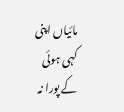مائیاں اپنی کہی ہوئی کے پورا نہ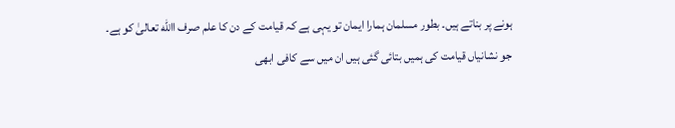ہونے پر بناتے ہیں۔ بطور مسلمان ہمارا ایمان تو یہی ہے کہ قیامت کے دن کا علم صرف االله تعالیٰ کو ہے۔ جو نشانیاں قیامت کی ہمیں بتائی گئی ہیں ان میں سے کافی ابھی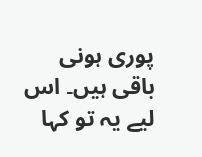پوری ہونی باقی ہیں۔ اس لیے یہ تو کہا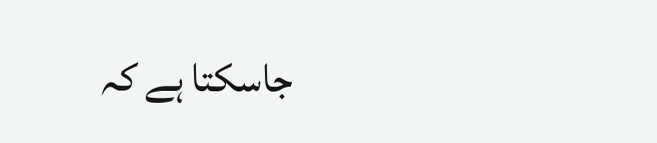جاسکتا ہے کہ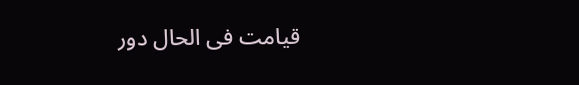قیامت فی الحال دور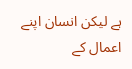ہے لیکن انسان اپنے اعمال کے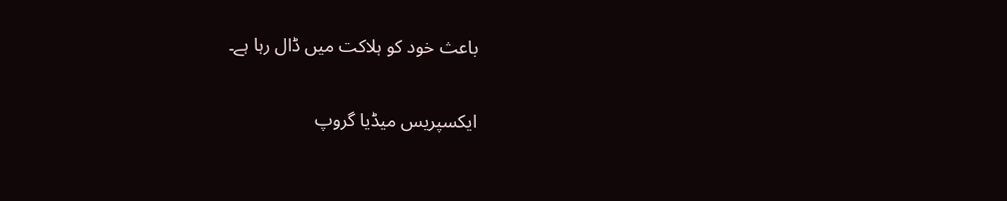باعث خود کو ہلاکت میں ڈال رہا ہے۔

ایکسپریس میڈیا گروپ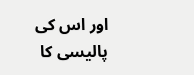اور اس کی پالیسی کا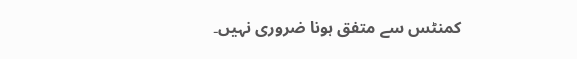کمنٹس سے متفق ہونا ضروری نہیں۔